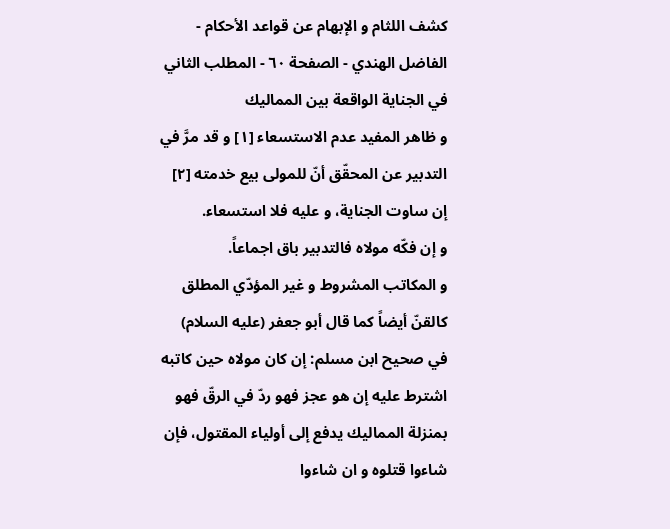كشف اللثام و الإبهام عن قواعد الأحكام - الفاضل الهندي - الصفحة ٦٠ - المطلب الثاني في الجناية الواقعة بين المماليك
و ظاهر المفيد عدم الاستسعاء [١] و قد مرَّ في التدبير عن المحقّق أنّ للمولى بيع خدمته [٢] إن ساوت الجناية، و عليه فلا استسعاء.
و إن فكّه مولاه فالتدبير باق اجماعاً.
و المكاتب المشروط و غير المؤدّي المطلق كالقنّ أيضاً كما قال أبو جعفر (عليه السلام) في صحيح ابن مسلم: إن كان مولاه حين كاتبه اشترط عليه إن هو عجز فهو ردّ في الرقّ فهو بمنزلة المماليك يدفع إلى أولياء المقتول، فإن شاءوا قتلوه و ان شاءوا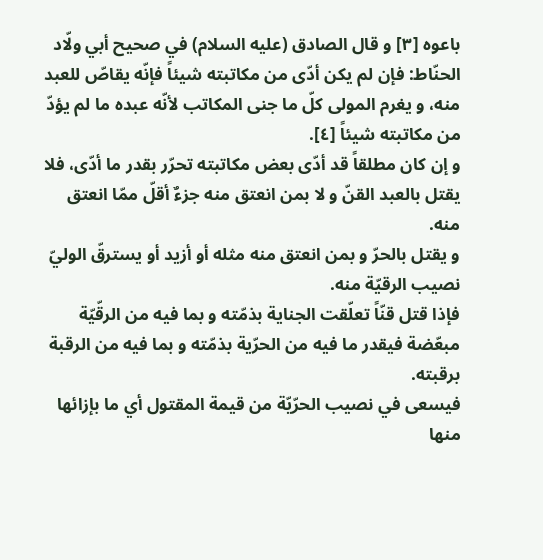باعوه [٣] و قال الصادق (عليه السلام) في صحيح أبي ولّاد الحنّاط: فإن لم يكن أدّى من مكاتبته شيئاً فإنّه يقاصّ للعبد منه، و يغرم المولى كلّ ما جنى المكاتب لأنّه عبده ما لم يؤدّ من مكاتبته شيئاً [٤].
و إن كان مطلقاً قد أدّى بعض مكاتبته تحرّر بقدر ما أدّى، فلا يقتل بالعبد القنّ و لا بمن انعتق منه جزءٌ أقلّ ممّا انعتق منه.
و يقتل بالحرّ و بمن انعتق منه مثله أو أزيد أو يسترقّ الوليّ نصيب الرقيّة منه.
فإذا قتل قنّاً تعلّقت الجناية بذمّته و بما فيه من الرقّيّة مبعّضة فيقدر ما فيه من الحرّية بذمّته و بما فيه من الرقبة برقبته.
فيسعى في نصيب الحرّيّة من قيمة المقتول أي ما بإزائها منها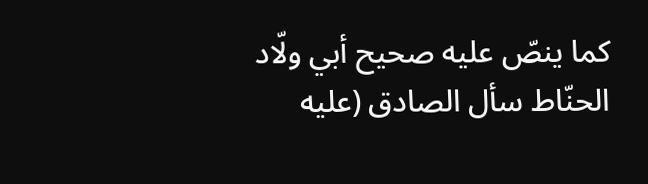كما ينصّ عليه صحيح أبي ولّاد الحنّاط سأل الصادق (عليه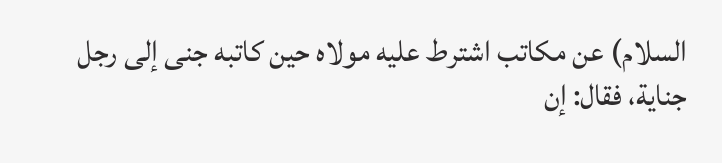السلام) عن مكاتب اشترط عليه مولاه حين كاتبه جنى إلى رجل جناية، فقال: إن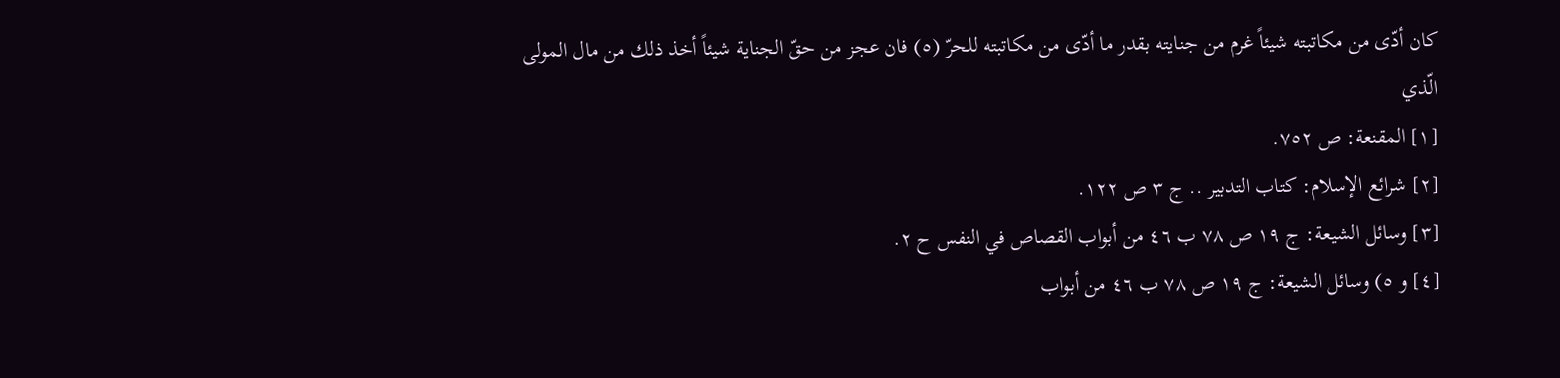كان أدّى من مكاتبته شيئاً غرم من جنايته بقدر ما أدّى من مكاتبته للحرّ (٥) فان عجز من حقّ الجناية شيئاً أخذ ذلك من مال المولى الّذي
[١] المقنعة: ص ٧٥٢.
[٢] شرائع الإسلام: كتاب التدبير .. ج ٣ ص ١٢٢.
[٣] وسائل الشيعة: ج ١٩ ص ٧٨ ب ٤٦ من أبواب القصاص في النفس ح ٢.
[٤] و ٥) وسائل الشيعة: ج ١٩ ص ٧٨ ب ٤٦ من أبواب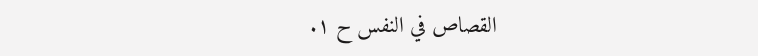القصاص في النفس ح ١.